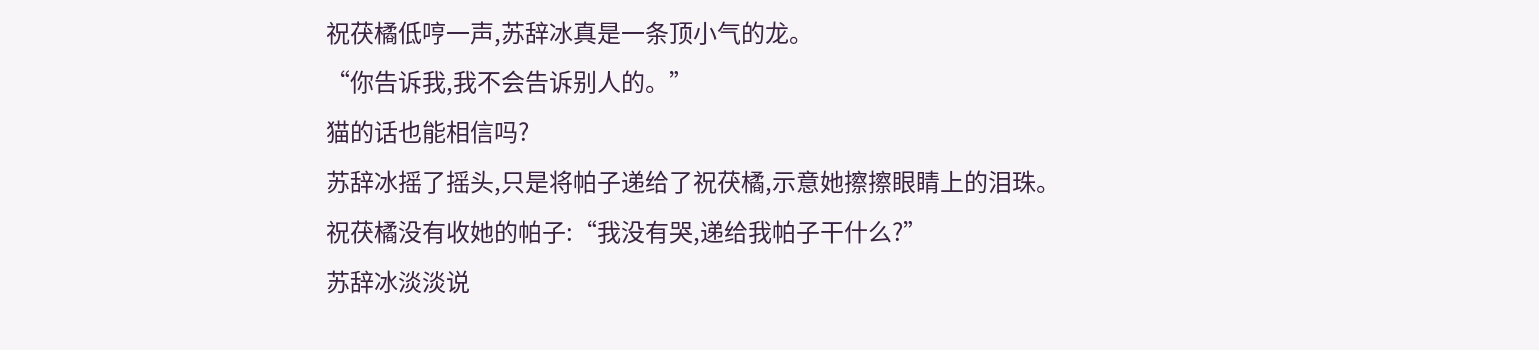祝茯橘低哼一声,苏辞冰真是一条顶小气的龙。
“你告诉我,我不会告诉别人的。”
猫的话也能相信吗?
苏辞冰摇了摇头,只是将帕子递给了祝茯橘,示意她擦擦眼睛上的泪珠。
祝茯橘没有收她的帕子:“我没有哭,递给我帕子干什么?”
苏辞冰淡淡说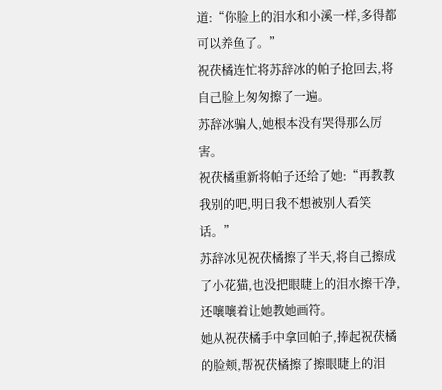道:“你脸上的泪水和小溪一样,多得都可以养鱼了。”
祝茯橘连忙将苏辞冰的帕子抢回去,将自己脸上匆匆擦了一遍。
苏辞冰骗人,她根本没有哭得那么厉害。
祝茯橘重新将帕子还给了她:“再教教我别的吧,明日我不想被别人看笑话。”
苏辞冰见祝茯橘擦了半天,将自己擦成了小花猫,也没把眼睫上的泪水擦干净,还嚷嚷着让她教她画符。
她从祝茯橘手中拿回帕子,捧起祝茯橘的脸颊,帮祝茯橘擦了擦眼睫上的泪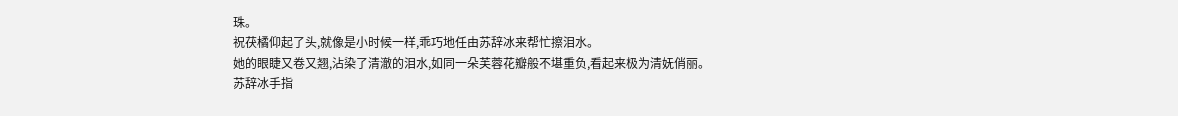珠。
祝茯橘仰起了头,就像是小时候一样,乖巧地任由苏辞冰来帮忙擦泪水。
她的眼睫又卷又翘,沾染了清澈的泪水,如同一朵芙蓉花瓣般不堪重负,看起来极为清妩俏丽。
苏辞冰手指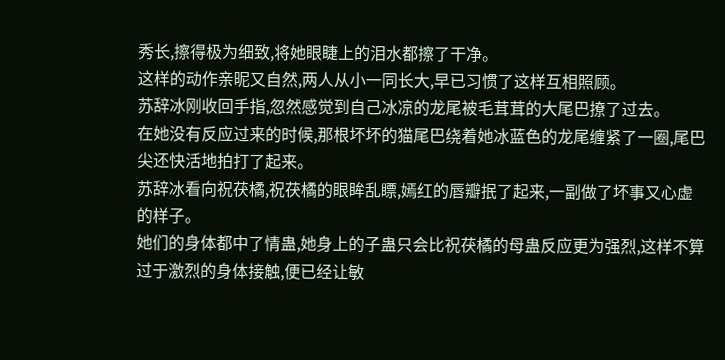秀长,擦得极为细致,将她眼睫上的泪水都擦了干净。
这样的动作亲昵又自然,两人从小一同长大,早已习惯了这样互相照顾。
苏辞冰刚收回手指,忽然感觉到自己冰凉的龙尾被毛茸茸的大尾巴撩了过去。
在她没有反应过来的时候,那根坏坏的猫尾巴绕着她冰蓝色的龙尾缠紧了一圈,尾巴尖还快活地拍打了起来。
苏辞冰看向祝茯橘,祝茯橘的眼眸乱瞟,嫣红的唇瓣抿了起来,一副做了坏事又心虚的样子。
她们的身体都中了情蛊,她身上的子蛊只会比祝茯橘的母蛊反应更为强烈,这样不算过于激烈的身体接触,便已经让敏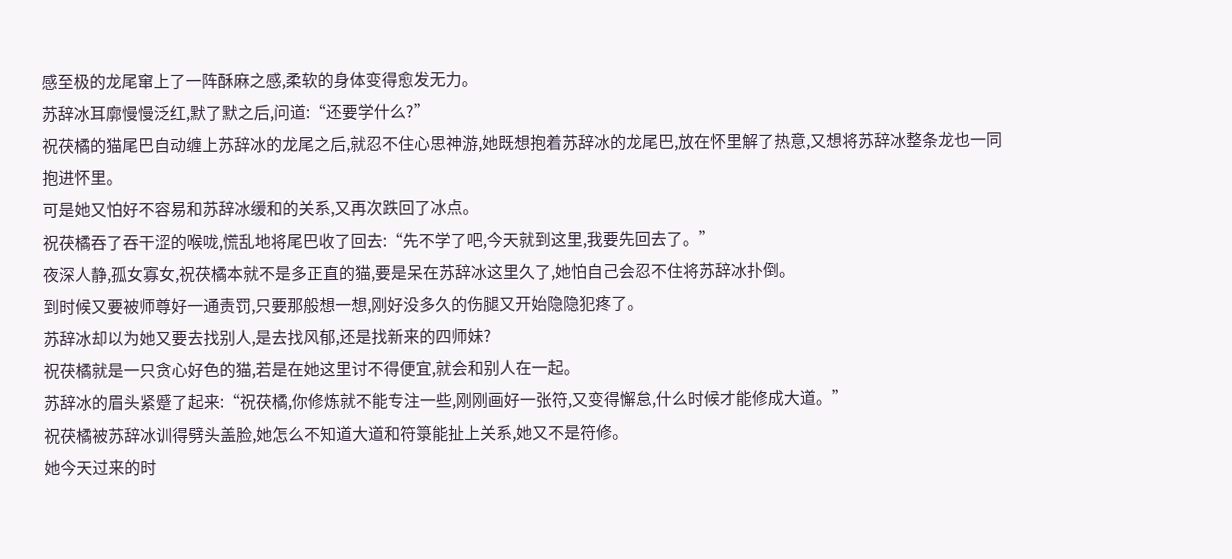感至极的龙尾窜上了一阵酥麻之感,柔软的身体变得愈发无力。
苏辞冰耳廓慢慢泛红,默了默之后,问道:“还要学什么?”
祝茯橘的猫尾巴自动缠上苏辞冰的龙尾之后,就忍不住心思神游,她既想抱着苏辞冰的龙尾巴,放在怀里解了热意,又想将苏辞冰整条龙也一同抱进怀里。
可是她又怕好不容易和苏辞冰缓和的关系,又再次跌回了冰点。
祝茯橘吞了吞干涩的喉咙,慌乱地将尾巴收了回去:“先不学了吧,今天就到这里,我要先回去了。”
夜深人静,孤女寡女,祝茯橘本就不是多正直的猫,要是呆在苏辞冰这里久了,她怕自己会忍不住将苏辞冰扑倒。
到时候又要被师尊好一通责罚,只要那般想一想,刚好没多久的伤腿又开始隐隐犯疼了。
苏辞冰却以为她又要去找别人,是去找风郁,还是找新来的四师妹?
祝茯橘就是一只贪心好色的猫,若是在她这里讨不得便宜,就会和别人在一起。
苏辞冰的眉头紧蹙了起来:“祝茯橘,你修炼就不能专注一些,刚刚画好一张符,又变得懈怠,什么时候才能修成大道。”
祝茯橘被苏辞冰训得劈头盖脸,她怎么不知道大道和符箓能扯上关系,她又不是符修。
她今天过来的时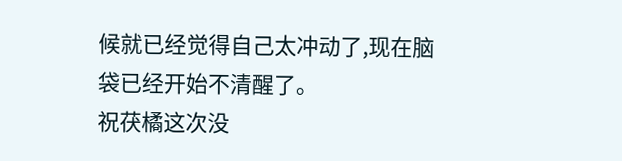候就已经觉得自己太冲动了,现在脑袋已经开始不清醒了。
祝茯橘这次没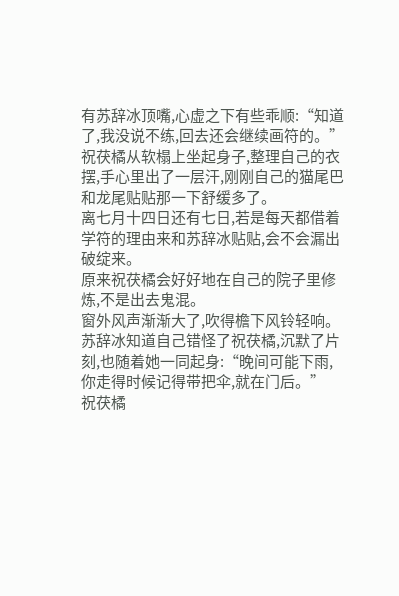有苏辞冰顶嘴,心虚之下有些乖顺:“知道了,我没说不练,回去还会继续画符的。”
祝茯橘从软榻上坐起身子,整理自己的衣摆,手心里出了一层汗,刚刚自己的猫尾巴和龙尾贴贴那一下舒缓多了。
离七月十四日还有七日,若是每天都借着学符的理由来和苏辞冰贴贴,会不会漏出破绽来。
原来祝茯橘会好好地在自己的院子里修炼,不是出去鬼混。
窗外风声渐渐大了,吹得檐下风铃轻响。
苏辞冰知道自己错怪了祝茯橘,沉默了片刻,也随着她一同起身:“晚间可能下雨,你走得时候记得带把伞,就在门后。”
祝茯橘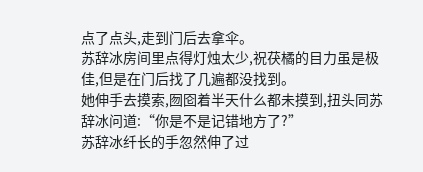点了点头,走到门后去拿伞。
苏辞冰房间里点得灯烛太少,祝茯橘的目力虽是极佳,但是在门后找了几遍都没找到。
她伸手去摸索,囫囵着半天什么都未摸到,扭头同苏辞冰问道:“你是不是记错地方了?”
苏辞冰纤长的手忽然伸了过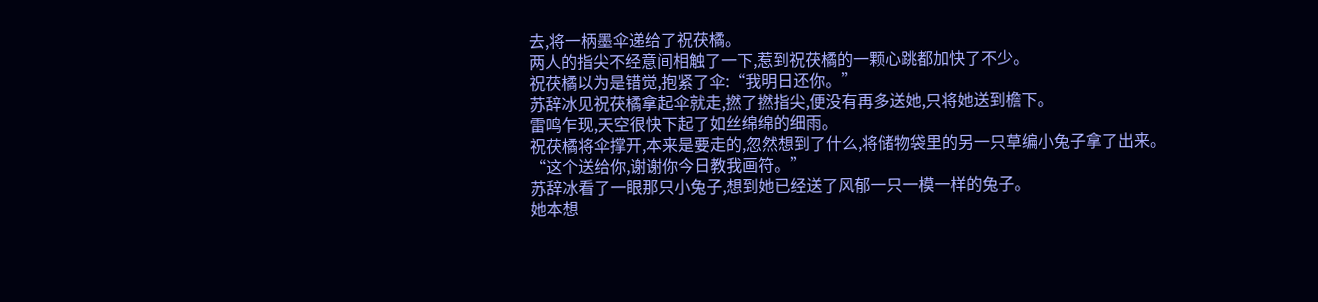去,将一柄墨伞递给了祝茯橘。
两人的指尖不经意间相触了一下,惹到祝茯橘的一颗心跳都加快了不少。
祝茯橘以为是错觉,抱紧了伞:“我明日还你。”
苏辞冰见祝茯橘拿起伞就走,撚了撚指尖,便没有再多送她,只将她送到檐下。
雷鸣乍现,天空很快下起了如丝绵绵的细雨。
祝茯橘将伞撑开,本来是要走的,忽然想到了什么,将储物袋里的另一只草编小兔子拿了出来。
“这个送给你,谢谢你今日教我画符。”
苏辞冰看了一眼那只小兔子,想到她已经送了风郁一只一模一样的兔子。
她本想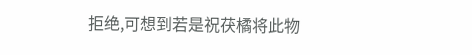拒绝,可想到若是祝茯橘将此物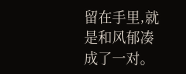留在手里,就是和风郁凑成了一对。